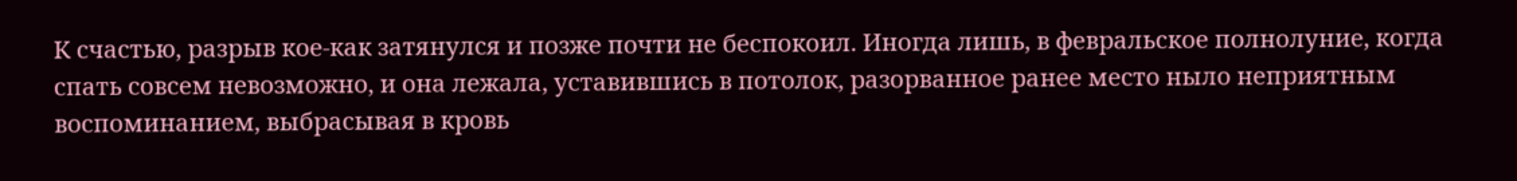К счастью, разрыв кое-как затянулся и позже почти не беспокоил. Иногда лишь, в февральское полнолуние, когда спать совсем невозможно, и она лежала, уставившись в потолок, разорванное ранее место ныло неприятным воспоминанием, выбрасывая в кровь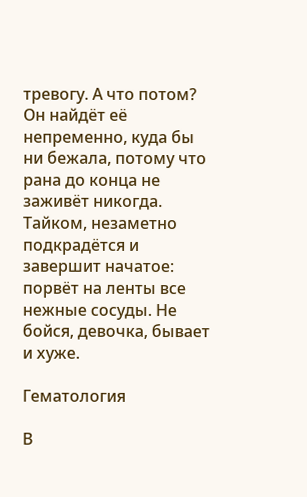тревогу. А что потом? Он найдёт её непременно, куда бы ни бежала, потому что рана до конца не заживёт никогда. Тайком, незаметно подкрадётся и завершит начатое: порвёт на ленты все нежные сосуды. Не бойся, девочка, бывает и хуже.

Гематология

В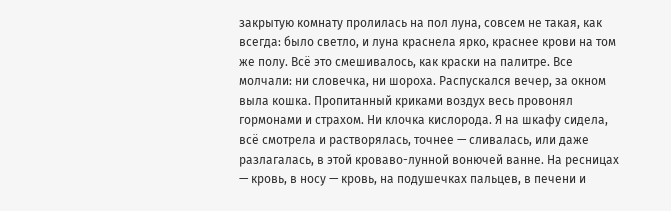закрытую комнату пролилась на пол луна, совсем не такая, как всегда: было светло, и луна краснела ярко, краснее крови на том же полу. Всё это смешивалось, как краски на палитре. Все молчали: ни словечка, ни шороха. Распускался вечер, за окном выла кошка. Пропитанный криками воздух весь провонял гормонами и страхом. Ни клочка кислорода. Я на шкафу сидела, всё смотрела и растворялась, точнее — сливалась, или даже разлагалась, в этой кроваво-лунной вонючей ванне. На ресницах — кровь, в носу — кровь, на подушечках пальцев, в печени и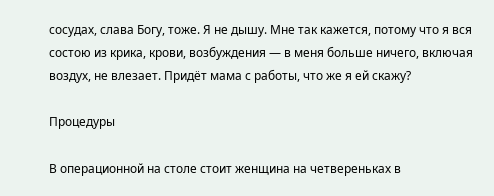сосудах, слава Богу, тоже. Я не дышу. Мне так кажется, потому что я вся состою из крика, крови, возбуждения — в меня больше ничего, включая воздух, не влезает. Придёт мама с работы, что же я ей скажу?

Процедуры

В операционной на столе стоит женщина на четвереньках в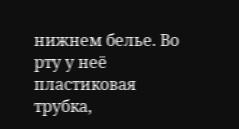нижнем белье. Во рту у неё пластиковая трубка,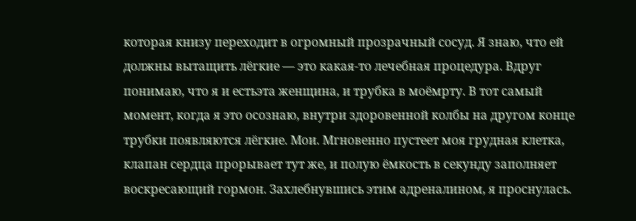которая книзу переходит в огромный прозрачный сосуд. Я знаю, что ей должны вытащить лёгкие — это какая-то лечебная процедура. Вдруг понимаю, что я и естьэта женщина, и трубка в моёмрту. В тот самый момент, когда я это осознаю, внутри здоровенной колбы на другом конце трубки появляются лёгкие. Мои. Мгновенно пустеет моя грудная клетка, клапан сердца прорывает тут же, и полую ёмкость в секунду заполняет воскресающий гормон. Захлебнувшись этим адреналином, я проснулась.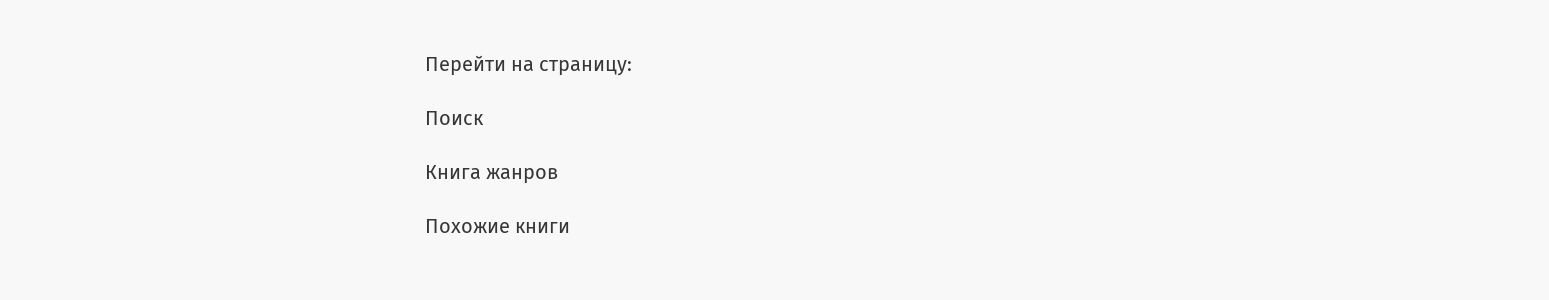Перейти на страницу:

Поиск

Книга жанров

Похожие книги